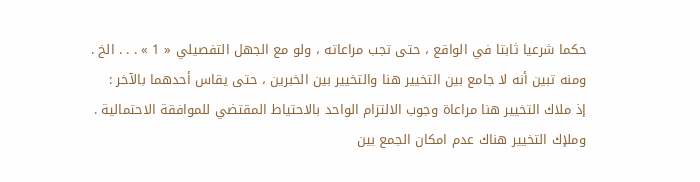حكما شرعيا ثابتا في الواقع ، حتى تجب مراعاته ، ولو مع الجهل التفصيلي « 1 » . . . الخ .
ومنه تبين أنه لا جامع بين التخيير هنا والتخيير بين الخبرين ، حتى يقاس أحدهما بالآخر :
إذ ملاك التخيير هنا مراعاة وجوب الالتزام الواحد بالاحتياط المقتضي للموافقة الاحتمالية .
وملإك التخيير هناك عدم امكان الجمع بين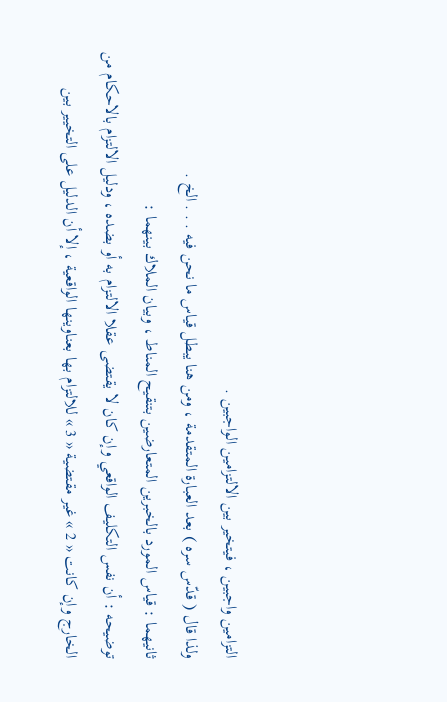التزامين واجبين ، فيتخير بين الالتزامين الواجبين .
ولذا قال ( قدّس سره ) بعد العبارة المتقدمة ، ومن هنا يبطل قياس ما نحن فيه . . . الخ .
ثانيهما : قياس المورد بالخبرين المتعارضين بتنقيح المناط ، وبيان الملاك بينهما :
توضيحه : أن نفس التكليف الواقعي وإن كان لا يقتضى عقلا الالتزام به أو بضده ، ودليل الالتزام بالاحكام من الخارج وإن كانت « 2 » غير مقتضية « 3 » للالتزام بها بعناوينها الواقعية ، إلا أن الدليل على التخيير بين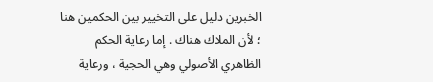الخبرين دليل على التخيير بين الحكمين هنا ؛ لأن الملاك هناك . إما رعاية الحكم الظاهري الأصولي وهي الحجية ، ورعاية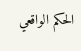الحكم الواقعي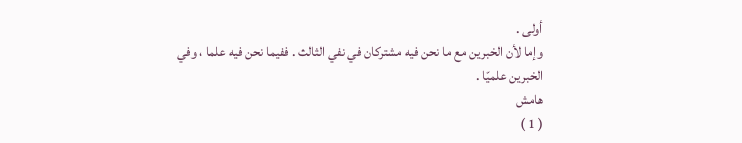أولى .
وإما لأن الخبرين مع ما نحن فيه مشتركان في نفي الثالث . ففيما نحن فيه علما ، وفي الخبرين علميّا .
هامش
( 1 )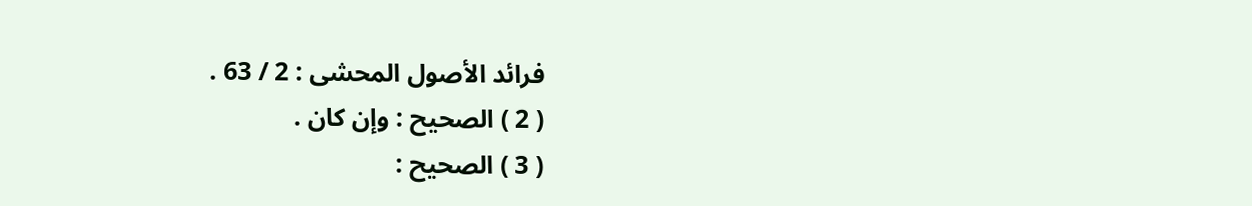فرائد الأصول المحشى : 2 / 63 .
( 2 ) الصحيح : وإن كان .
( 3 ) الصحيح :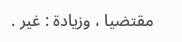مقتضيا ، وزيادة : غير .